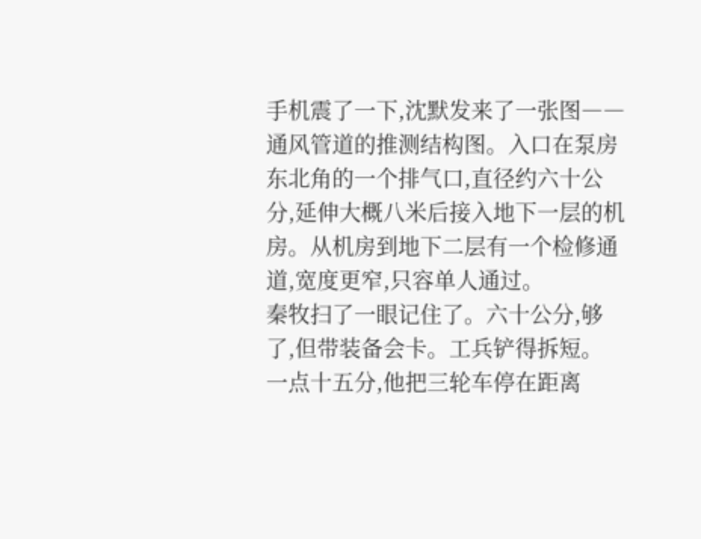手机震了一下,沈默发来了一张图――通风管道的推测结构图。入口在泵房东北角的一个排气口,直径约六十公分,延伸大概八米后接入地下一层的机房。从机房到地下二层有一个检修通道,宽度更窄,只容单人通过。
秦牧扫了一眼记住了。六十公分,够了,但带装备会卡。工兵铲得拆短。
一点十五分,他把三轮车停在距离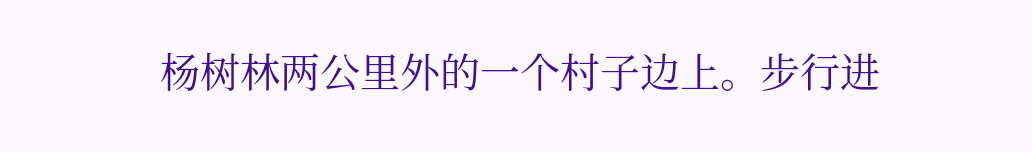杨树林两公里外的一个村子边上。步行进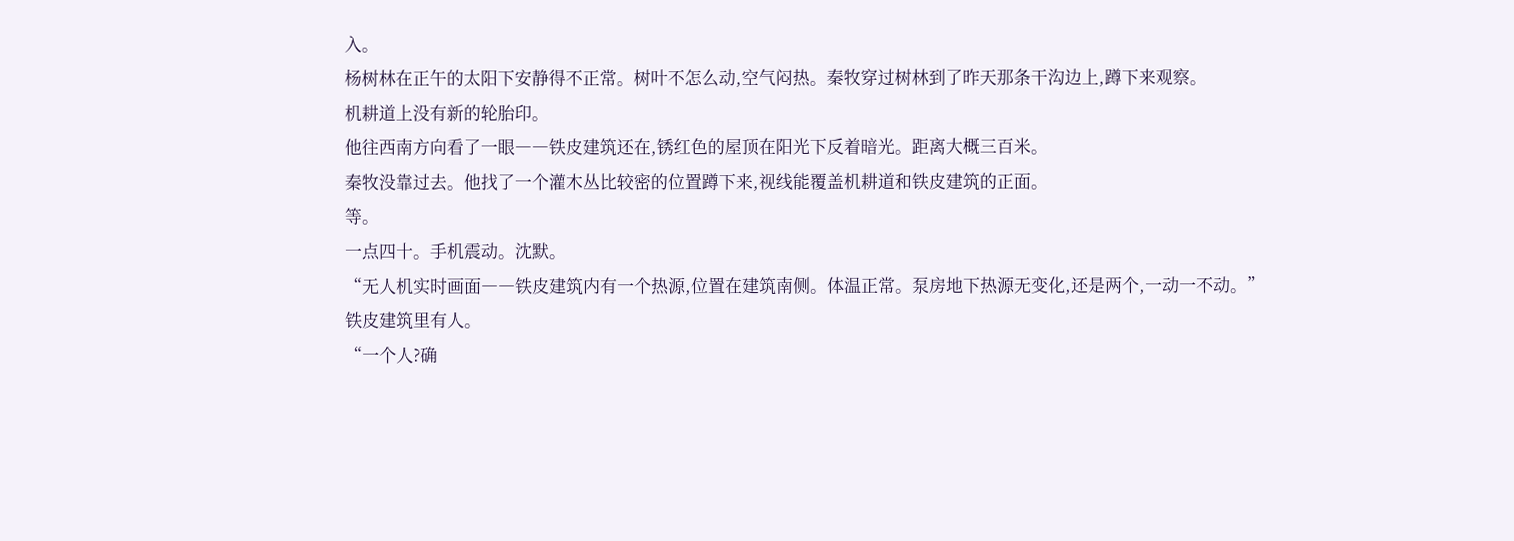入。
杨树林在正午的太阳下安静得不正常。树叶不怎么动,空气闷热。秦牧穿过树林到了昨天那条干沟边上,蹲下来观察。
机耕道上没有新的轮胎印。
他往西南方向看了一眼――铁皮建筑还在,锈红色的屋顶在阳光下反着暗光。距离大概三百米。
秦牧没靠过去。他找了一个灌木丛比较密的位置蹲下来,视线能覆盖机耕道和铁皮建筑的正面。
等。
一点四十。手机震动。沈默。
“无人机实时画面――铁皮建筑内有一个热源,位置在建筑南侧。体温正常。泵房地下热源无变化,还是两个,一动一不动。”
铁皮建筑里有人。
“一个人?确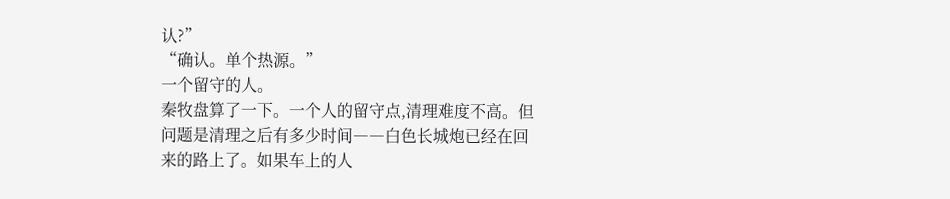认?”
“确认。单个热源。”
一个留守的人。
秦牧盘算了一下。一个人的留守点,清理难度不高。但问题是清理之后有多少时间――白色长城炮已经在回来的路上了。如果车上的人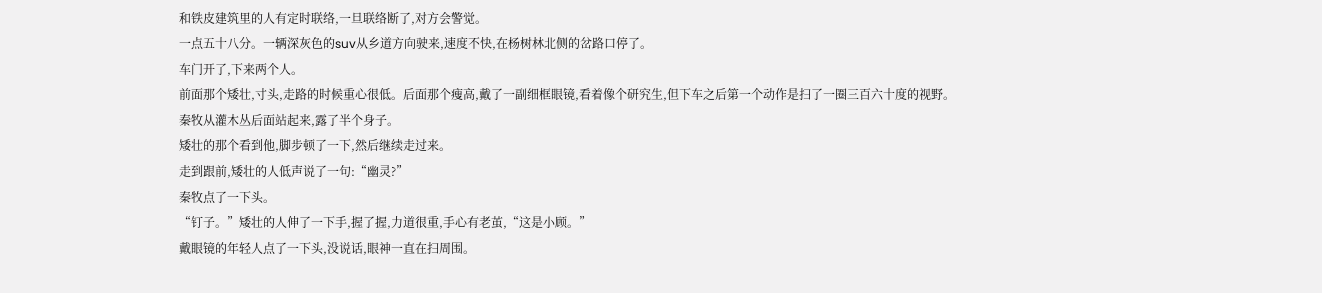和铁皮建筑里的人有定时联络,一旦联络断了,对方会警觉。
一点五十八分。一辆深灰色的suv从乡道方向驶来,速度不快,在杨树林北侧的岔路口停了。
车门开了,下来两个人。
前面那个矮壮,寸头,走路的时候重心很低。后面那个瘦高,戴了一副细框眼镜,看着像个研究生,但下车之后第一个动作是扫了一圈三百六十度的视野。
秦牧从灌木丛后面站起来,露了半个身子。
矮壮的那个看到他,脚步顿了一下,然后继续走过来。
走到跟前,矮壮的人低声说了一句:“幽灵?”
秦牧点了一下头。
“钉子。”矮壮的人伸了一下手,握了握,力道很重,手心有老茧,“这是小顾。”
戴眼镜的年轻人点了一下头,没说话,眼神一直在扫周围。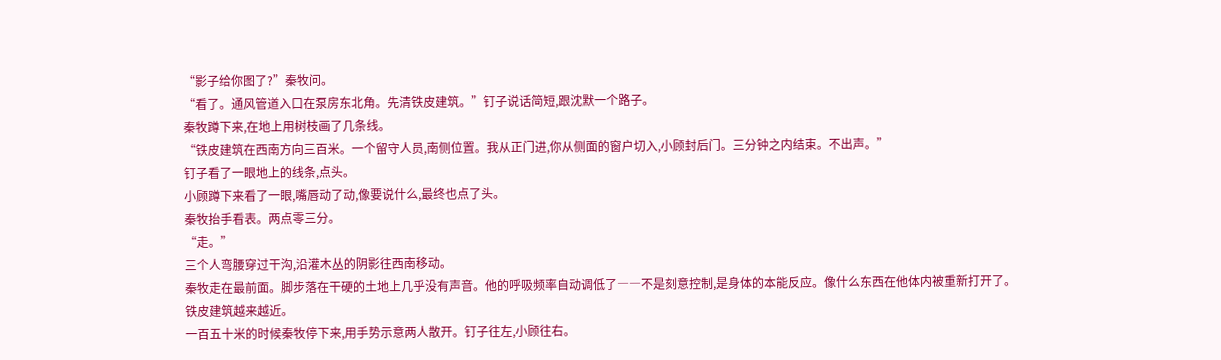“影子给你图了?”秦牧问。
“看了。通风管道入口在泵房东北角。先清铁皮建筑。”钉子说话简短,跟沈默一个路子。
秦牧蹲下来,在地上用树枝画了几条线。
“铁皮建筑在西南方向三百米。一个留守人员,南侧位置。我从正门进,你从侧面的窗户切入,小顾封后门。三分钟之内结束。不出声。”
钉子看了一眼地上的线条,点头。
小顾蹲下来看了一眼,嘴唇动了动,像要说什么,最终也点了头。
秦牧抬手看表。两点零三分。
“走。”
三个人弯腰穿过干沟,沿灌木丛的阴影往西南移动。
秦牧走在最前面。脚步落在干硬的土地上几乎没有声音。他的呼吸频率自动调低了――不是刻意控制,是身体的本能反应。像什么东西在他体内被重新打开了。
铁皮建筑越来越近。
一百五十米的时候秦牧停下来,用手势示意两人散开。钉子往左,小顾往右。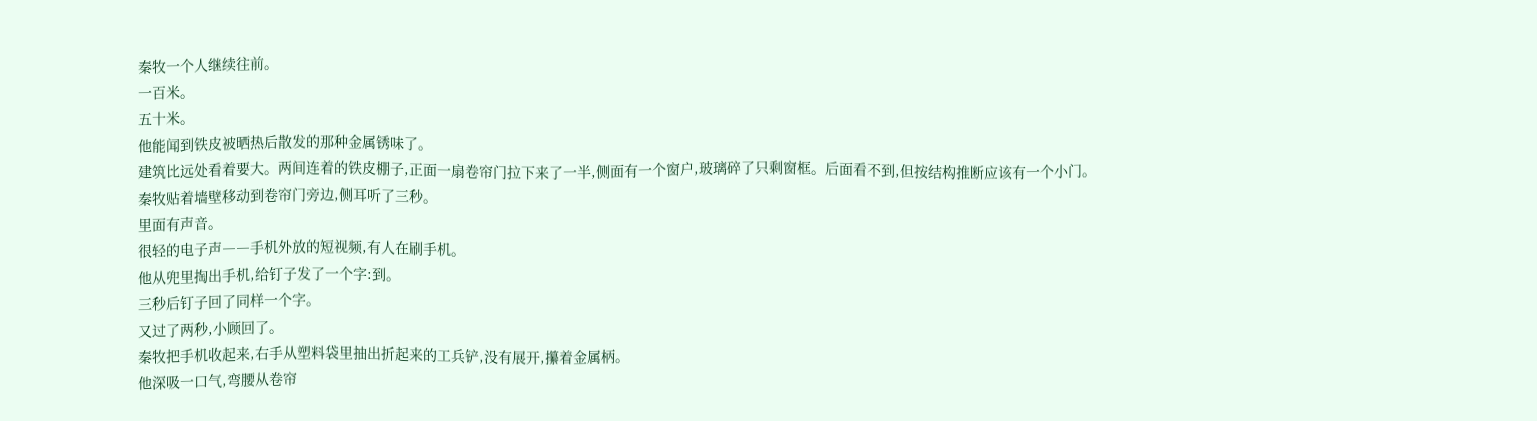秦牧一个人继续往前。
一百米。
五十米。
他能闻到铁皮被晒热后散发的那种金属锈味了。
建筑比远处看着要大。两间连着的铁皮棚子,正面一扇卷帘门拉下来了一半,侧面有一个窗户,玻璃碎了只剩窗框。后面看不到,但按结构推断应该有一个小门。
秦牧贴着墙壁移动到卷帘门旁边,侧耳听了三秒。
里面有声音。
很轻的电子声――手机外放的短视频,有人在刷手机。
他从兜里掏出手机,给钉子发了一个字:到。
三秒后钉子回了同样一个字。
又过了两秒,小顾回了。
秦牧把手机收起来,右手从塑料袋里抽出折起来的工兵铲,没有展开,攥着金属柄。
他深吸一口气,弯腰从卷帘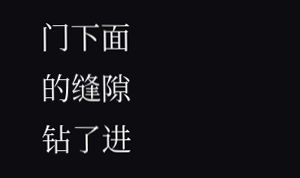门下面的缝隙钻了进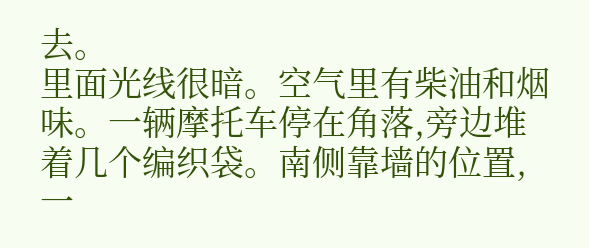去。
里面光线很暗。空气里有柴油和烟味。一辆摩托车停在角落,旁边堆着几个编织袋。南侧靠墙的位置,一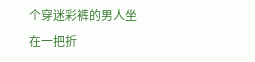个穿迷彩裤的男人坐在一把折